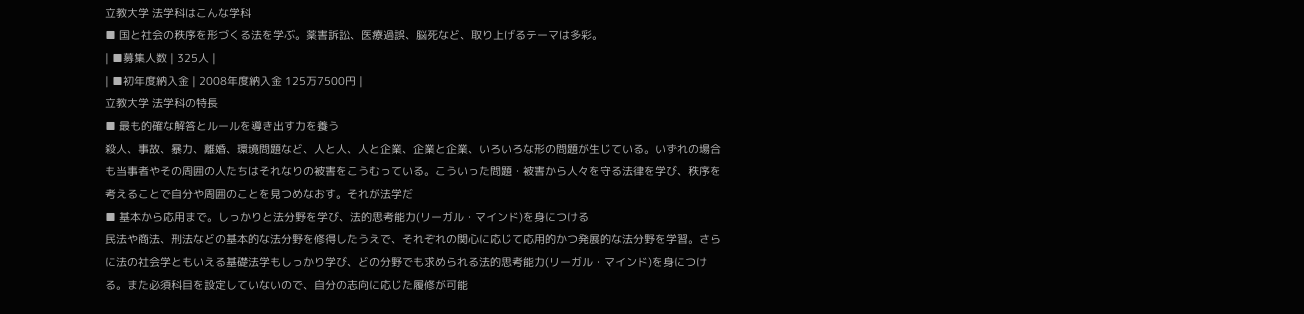立教大学 法学科はこんな学科
■ 国と社会の秩序を形づくる法を学ぶ。薬害訴訟、医療過誤、脳死など、取り上げるテーマは多彩。
| ■募集人数 | 325人 |
| ■初年度納入金 | 2008年度納入金 125万7500円 |
立教大学 法学科の特長
■ 最も的確な解答とルールを導き出す力を養う
殺人、事故、暴力、離婚、環境問題など、人と人、人と企業、企業と企業、いろいろな形の問題が生じている。いずれの場合も当事者やその周囲の人たちはそれなりの被害をこうむっている。こういった問題・被害から人々を守る法律を学び、秩序を考えることで自分や周囲のことを見つめなおす。それが法学だ
■ 基本から応用まで。しっかりと法分野を学び、法的思考能力(リーガル・マインド)を身につける
民法や商法、刑法などの基本的な法分野を修得したうえで、それぞれの関心に応じて応用的かつ発展的な法分野を学習。さらに法の社会学ともいえる基礎法学もしっかり学び、どの分野でも求められる法的思考能力(リーガル・マインド)を身につける。また必須科目を設定していないので、自分の志向に応じた履修が可能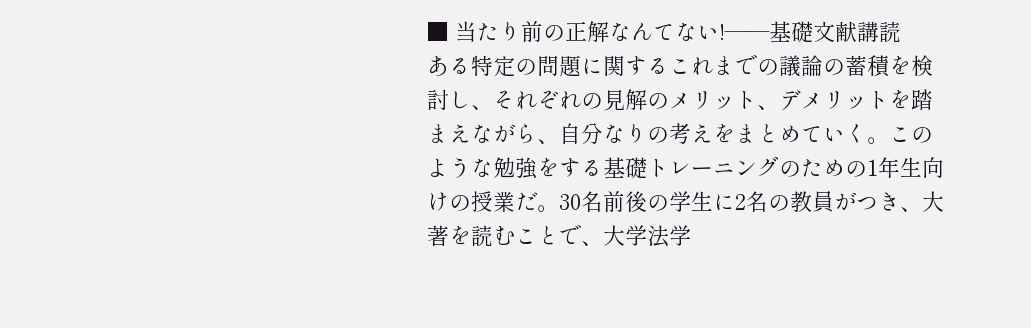■ 当たり前の正解なんてない!――基礎文献講読
ある特定の問題に関するこれまでの議論の蓄積を検討し、それぞれの見解のメリット、デメリットを踏まえながら、自分なりの考えをまとめていく。このような勉強をする基礎トレーニングのための1年生向けの授業だ。30名前後の学生に2名の教員がつき、大著を読むことで、大学法学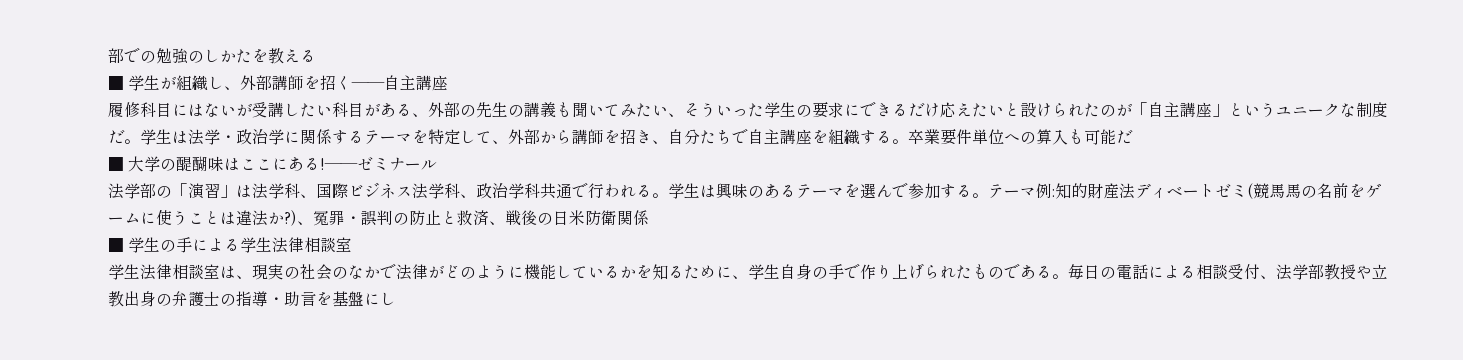部での勉強のしかたを教える
■ 学生が組織し、外部講師を招く――自主講座
履修科目にはないが受講したい科目がある、外部の先生の講義も聞いてみたい、そういった学生の要求にできるだけ応えたいと設けられたのが「自主講座」というユニークな制度だ。学生は法学・政治学に関係するテーマを特定して、外部から講師を招き、自分たちで自主講座を組織する。卒業要件単位への算入も可能だ
■ 大学の醍醐味はここにある!――ゼミナール
法学部の「演習」は法学科、国際ビジネス法学科、政治学科共通で行われる。学生は興味のあるテーマを選んで参加する。テーマ例:知的財産法ディベートゼミ(競馬馬の名前をゲームに使うことは違法か?)、冤罪・誤判の防止と救済、戦後の日米防衛関係
■ 学生の手による学生法律相談室
学生法律相談室は、現実の社会のなかで法律がどのように機能しているかを知るために、学生自身の手で作り上げられたものである。毎日の電話による相談受付、法学部教授や立教出身の弁護士の指導・助言を基盤にし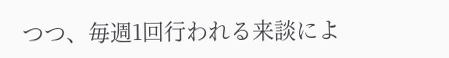つつ、毎週1回行われる来談によ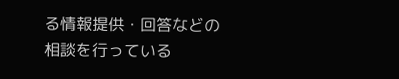る情報提供・回答などの相談を行っている